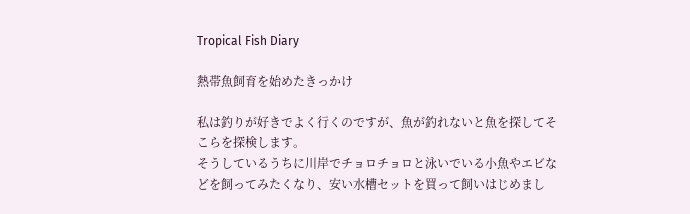Tropical Fish Diary

熱帯魚飼育を始めたきっかけ

私は釣りが好きでよく行くのですが、魚が釣れないと魚を探してそこらを探検します。
そうしているうちに川岸でチョロチョロと泳いでいる小魚やエビなどを飼ってみたくなり、安い水槽セットを買って飼いはじめまし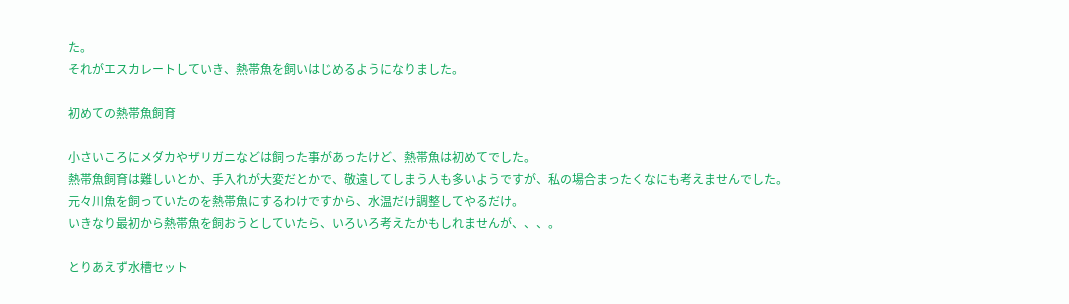た。
それがエスカレートしていき、熱帯魚を飼いはじめるようになりました。

初めての熱帯魚飼育

小さいころにメダカやザリガニなどは飼った事があったけど、熱帯魚は初めてでした。
熱帯魚飼育は難しいとか、手入れが大変だとかで、敬遠してしまう人も多いようですが、私の場合まったくなにも考えませんでした。
元々川魚を飼っていたのを熱帯魚にするわけですから、水温だけ調整してやるだけ。
いきなり最初から熱帯魚を飼おうとしていたら、いろいろ考えたかもしれませんが、、、。

とりあえず水槽セット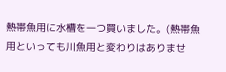熱帯魚用に水槽を一つ買いました。(熱帯魚用といっても川魚用と変わりはありませ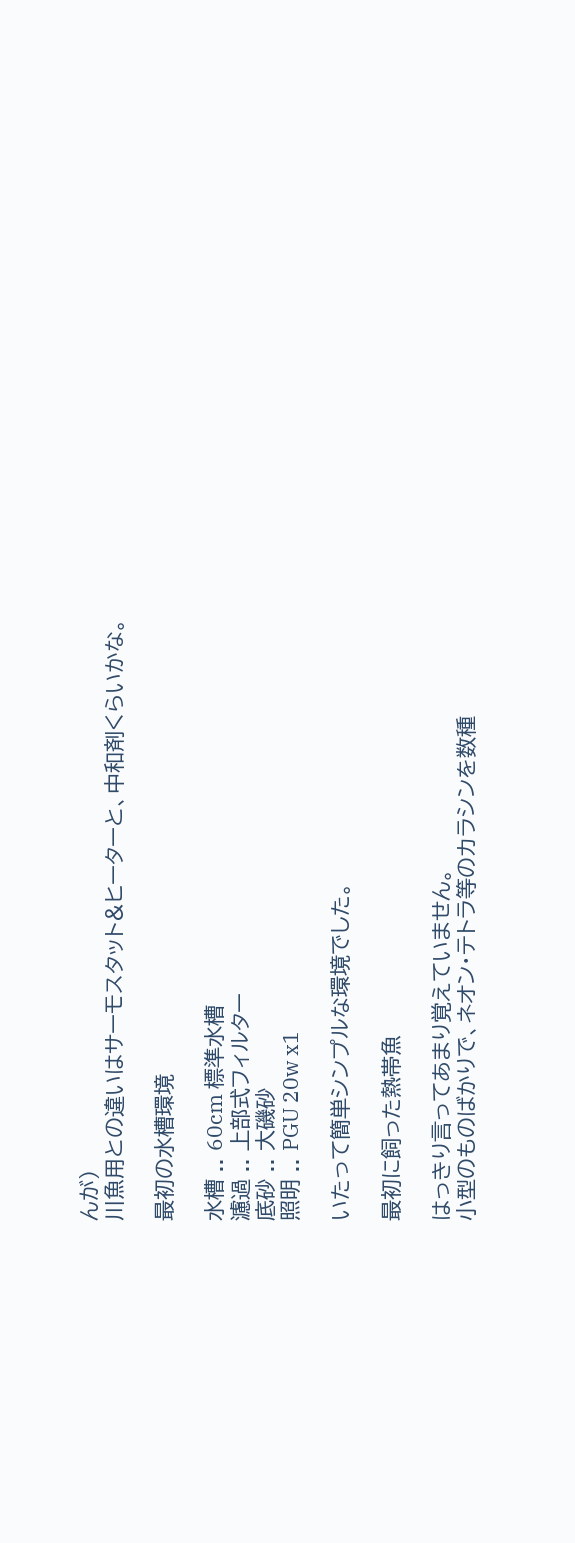んが)
川魚用との違いはサーモスタット&ヒーターと、中和剤くらいかな。

最初の水槽環境

水槽 .. 60cm 標準水槽
濾過 .. 上部式フィルター
底砂 .. 大磯砂
照明 .. PGU 20w x1

いたって簡単シンプルな環境でした。

最初に飼った熱帯魚

はっきり言ってあまり覚えていません。
小型のものばかりで、ネオン・テトラ等のカラシンを数種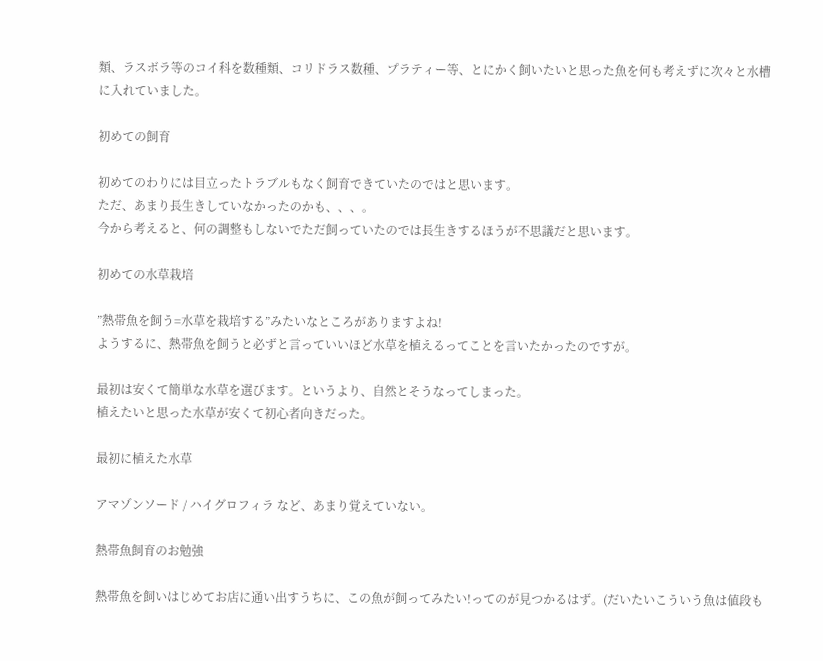類、ラスボラ等のコイ科を数種類、コリドラス数種、プラティー等、とにかく飼いたいと思った魚を何も考えずに次々と水槽に入れていました。

初めての飼育

初めてのわりには目立ったトラブルもなく飼育できていたのではと思います。
ただ、あまり長生きしていなかったのかも、、、。
今から考えると、何の調整もしないでただ飼っていたのでは長生きするほうが不思議だと思います。

初めての水草栽培

”熱帯魚を飼う=水草を栽培する”みたいなところがありますよね!
ようするに、熱帯魚を飼うと必ずと言っていいほど水草を植えるってことを言いたかったのですが。

最初は安くて簡単な水草を選びます。というより、自然とそうなってしまった。
植えたいと思った水草が安くて初心者向きだった。

最初に植えた水草

アマゾンソード / ハイグロフィラ など、あまり覚えていない。

熱帯魚飼育のお勉強

熱帯魚を飼いはじめてお店に通い出すうちに、この魚が飼ってみたい!ってのが見つかるはず。(だいたいこういう魚は値段も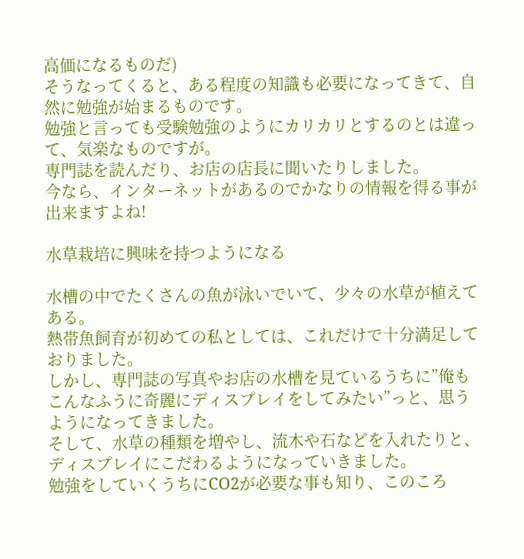高価になるものだ)
そうなってくると、ある程度の知識も必要になってきて、自然に勉強が始まるものです。
勉強と言っても受験勉強のようにカリカリとするのとは違って、気楽なものですが。
専門誌を読んだり、お店の店長に聞いたりしました。
今なら、インターネットがあるのでかなりの情報を得る事が出来ますよね!

水草栽培に興味を持つようになる

水槽の中でたくさんの魚が泳いでいて、少々の水草が植えてある。
熱帯魚飼育が初めての私としては、これだけで十分満足しておりました。
しかし、専門誌の写真やお店の水槽を見ているうちに”俺もこんなふうに奇麗にディスプレイをしてみたい”っと、思うようになってきました。
そして、水草の種類を増やし、流木や石などを入れたりと、ディスプレイにこだわるようになっていきました。
勉強をしていくうちにCO2が必要な事も知り、このころ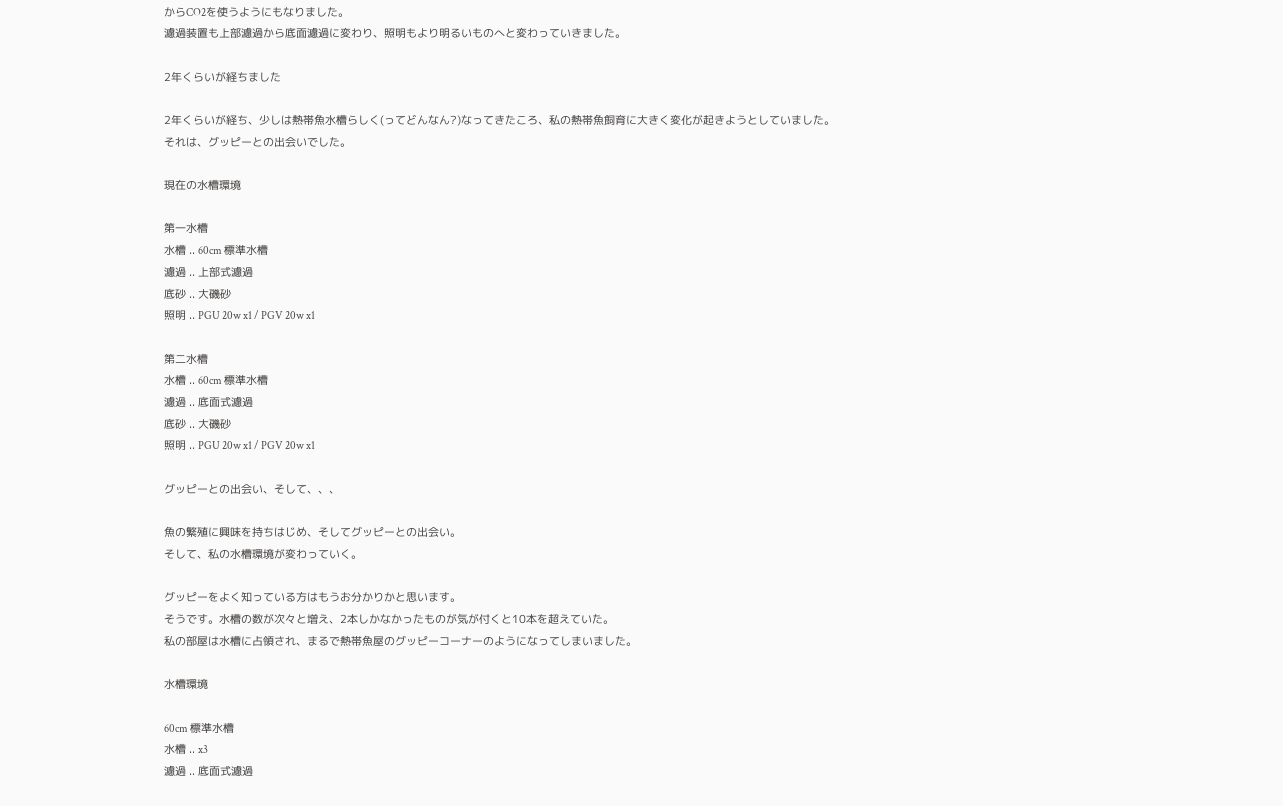からCO2を使うようにもなりました。
濾過装置も上部濾過から底面濾過に変わり、照明もより明るいものへと変わっていきました。

2年くらいが経ちました

2年くらいが経ち、少しは熱帯魚水槽らしく(ってどんなん?)なってきたころ、私の熱帯魚飼育に大きく変化が起きようとしていました。
それは、グッピーとの出会いでした。

現在の水槽環境

第一水槽
水槽 .. 60cm 標準水槽
濾過 .. 上部式濾過
底砂 .. 大磯砂
照明 .. PGU 20w x1 / PGV 20w x1

第二水槽
水槽 .. 60cm 標準水槽
濾過 .. 底面式濾過
底砂 .. 大磯砂
照明 .. PGU 20w x1 / PGV 20w x1

グッピーとの出会い、そして、、、

魚の繁殖に興味を持ちはじめ、そしてグッピーとの出会い。
そして、私の水槽環境が変わっていく。

グッピーをよく知っている方はもうお分かりかと思います。
そうです。水槽の数が次々と増え、2本しかなかったものが気が付くと10本を超えていた。
私の部屋は水槽に占領され、まるで熱帯魚屋のグッピーコーナーのようになってしまいました。

水槽環境

60cm 標準水槽
水槽 .. x3
濾過 .. 底面式濾過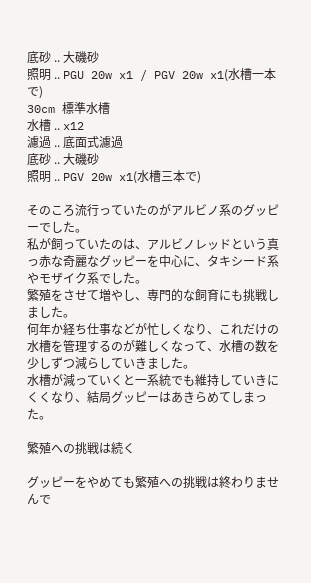底砂 .. 大磯砂
照明 .. PGU 20w x1 / PGV 20w x1(水槽一本で)
30cm 標準水槽
水槽 .. x12
濾過 .. 底面式濾過
底砂 .. 大磯砂
照明 .. PGV 20w x1(水槽三本で)

そのころ流行っていたのがアルビノ系のグッピーでした。
私が飼っていたのは、アルビノレッドという真っ赤な奇麗なグッピーを中心に、タキシード系やモザイク系でした。
繁殖をさせて増やし、専門的な飼育にも挑戦しました。
何年か経ち仕事などが忙しくなり、これだけの水槽を管理するのが難しくなって、水槽の数を少しずつ減らしていきました。
水槽が減っていくと一系統でも維持していきにくくなり、結局グッピーはあきらめてしまった。

繁殖への挑戦は続く

グッピーをやめても繁殖への挑戦は終わりませんで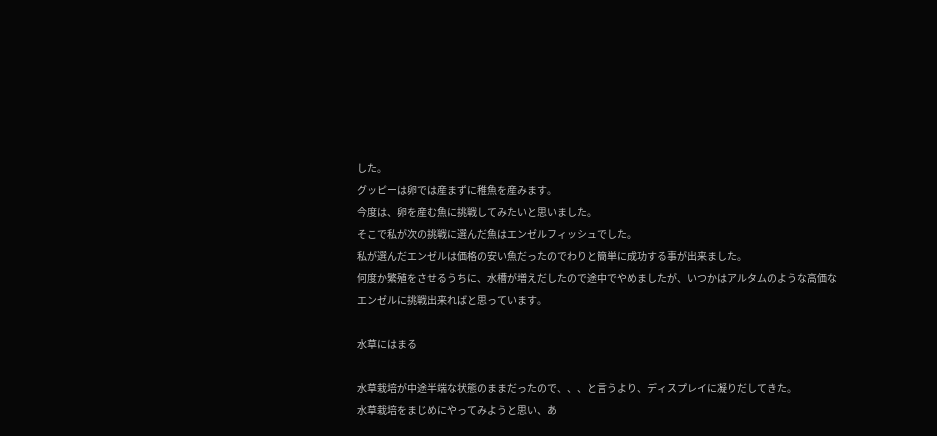した。
グッピーは卵では産まずに稚魚を産みます。
今度は、卵を産む魚に挑戦してみたいと思いました。
そこで私が次の挑戦に選んだ魚はエンゼルフィッシュでした。
私が選んだエンゼルは価格の安い魚だったのでわりと簡単に成功する事が出来ました。
何度か繁殖をさせるうちに、水槽が増えだしたので途中でやめましたが、いつかはアルタムのような高価なエンゼルに挑戦出来ればと思っています。

水草にはまる

水草栽培が中途半端な状態のままだったので、、、と言うより、ディスプレイに凝りだしてきた。
水草栽培をまじめにやってみようと思い、あ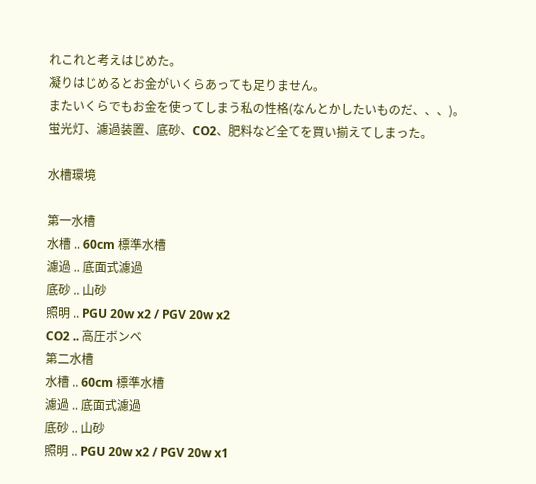れこれと考えはじめた。
凝りはじめるとお金がいくらあっても足りません。
またいくらでもお金を使ってしまう私の性格(なんとかしたいものだ、、、)。
蛍光灯、濾過装置、底砂、CO2、肥料など全てを買い揃えてしまった。

水槽環境

第一水槽
水槽 .. 60cm 標準水槽
濾過 .. 底面式濾過
底砂 .. 山砂
照明 .. PGU 20w x2 / PGV 20w x2
CO2 .. 高圧ボンベ
第二水槽
水槽 .. 60cm 標準水槽
濾過 .. 底面式濾過
底砂 .. 山砂
照明 .. PGU 20w x2 / PGV 20w x1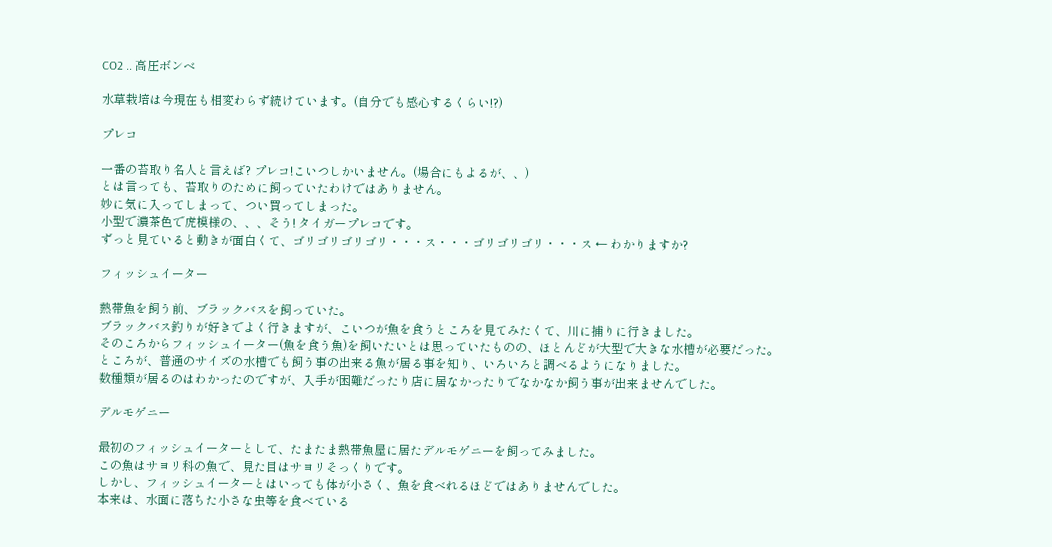CO2 .. 高圧ボンベ

水草栽培は今現在も相変わらず続けています。(自分でも感心するくらい!?)

プレコ

一番の苔取り名人と言えば? プレコ!こいつしかいません。(場合にもよるが、、)
とは言っても、苔取りのために飼っていたわけではありません。
妙に気に入ってしまって、つい買ってしまった。
小型で濃茶色で虎模様の、、、そう! タイガープレコです。
ずっと見ていると動きが面白くて、ゴリゴリゴリゴリ・・・ス・・・ゴリゴリゴリ・・・ス ← わかりますか?

フィッシュイーター

熱帯魚を飼う前、ブラックバスを飼っていた。
ブラックバス釣りが好きでよく行きますが、こいつが魚を食うところを見てみたくて、川に捕りに行きました。
そのころからフィッシュイーター(魚を食う魚)を飼いたいとは思っていたものの、ほとんどが大型で大きな水槽が必要だった。
ところが、普通のサイズの水槽でも飼う事の出来る魚が居る事を知り、いろいろと調べるようになりました。
数種類が居るのはわかったのですが、入手が困難だったり店に居なかったりでなかなか飼う事が出来ませんでした。

デルモゲニー

最初のフィッシュイーターとして、たまたま熱帯魚屋に居たデルモゲニーを飼ってみました。
この魚はサヨリ科の魚で、見た目はサヨリそっくりです。
しかし、フィッシュイーターとはいっても体が小さく、魚を食べれるほどではありませんでした。
本来は、水面に落ちた小さな虫等を食べている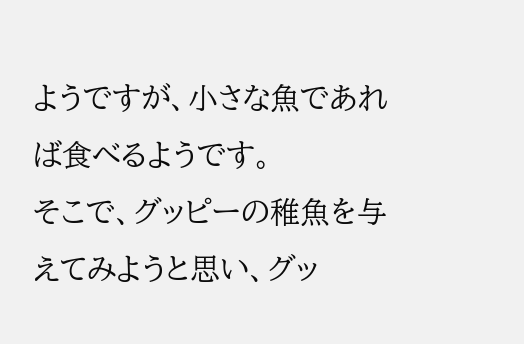ようですが、小さな魚であれば食べるようです。
そこで、グッピーの稚魚を与えてみようと思い、グッ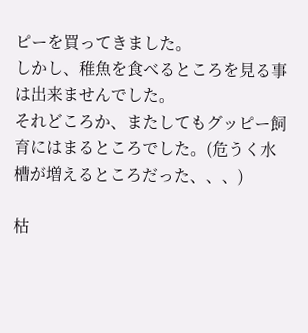ピーを買ってきました。
しかし、稚魚を食べるところを見る事は出来ませんでした。
それどころか、またしてもグッピー飼育にはまるところでした。(危うく水槽が増えるところだった、、、)

枯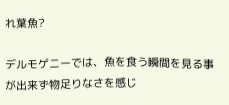れ葉魚?

デルモゲニーでは、魚を食う瞬間を見る事が出来ず物足りなさを感じ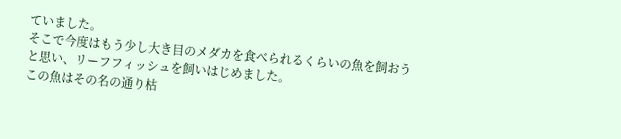ていました。
そこで今度はもう少し大き目のメダカを食べられるくらいの魚を飼おうと思い、リーフフィッシュを飼いはじめました。
この魚はその名の通り枯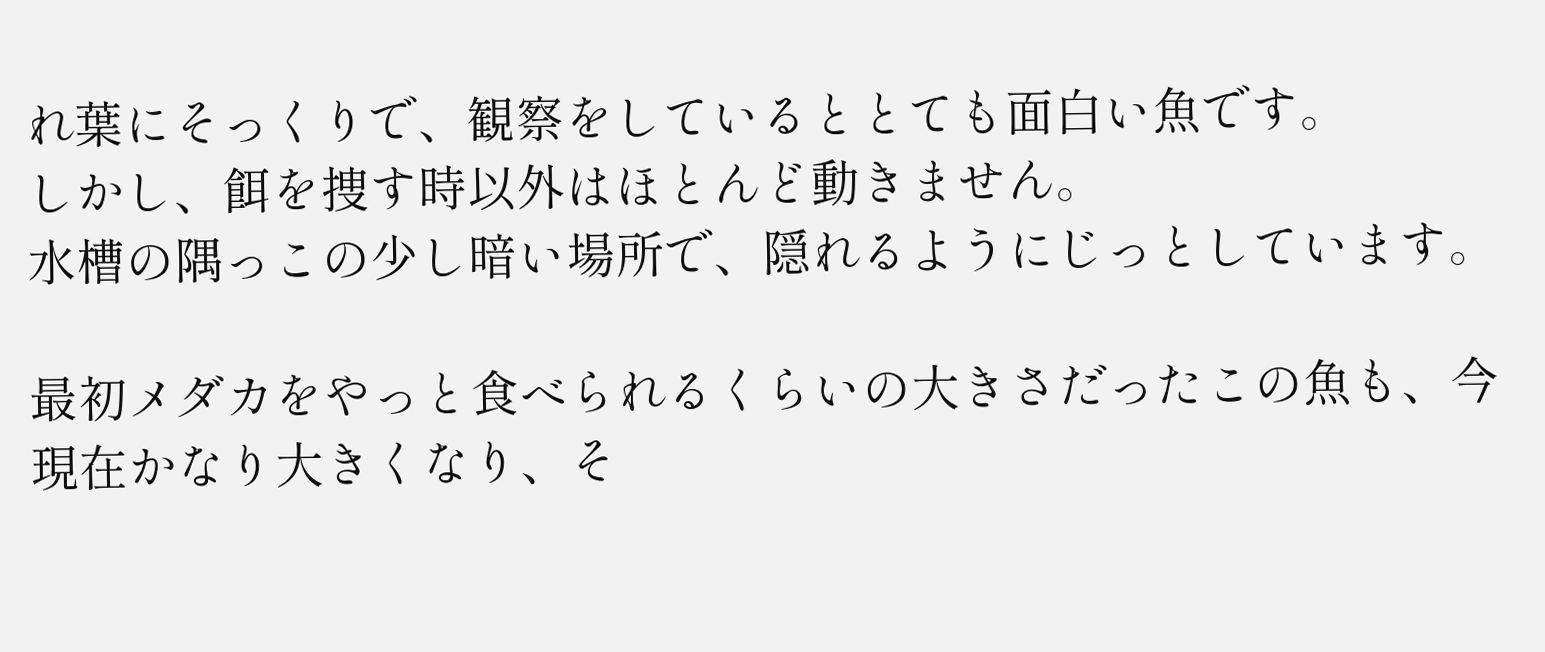れ葉にそっくりで、観察をしているととても面白い魚です。
しかし、餌を捜す時以外はほとんど動きません。
水槽の隅っこの少し暗い場所で、隠れるようにじっとしています。

最初メダカをやっと食べられるくらいの大きさだったこの魚も、今現在かなり大きくなり、そ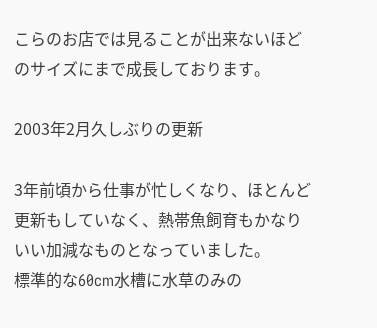こらのお店では見ることが出来ないほどのサイズにまで成長しております。

2003年2月久しぶりの更新

3年前頃から仕事が忙しくなり、ほとんど更新もしていなく、熱帯魚飼育もかなりいい加減なものとなっていました。
標準的な60cm水槽に水草のみの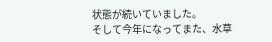状態が続いていました。
そして今年になってまた、水草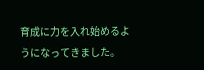育成に力を入れ始めるようになってきました。